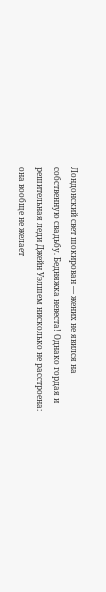Лондонский свет шокирован — жених не явился на собственную свадьбу. Бедняжка невеста! Однако гордая и решительная леди Джейн Уэлшем нисколько не расстроена: она вообще не желает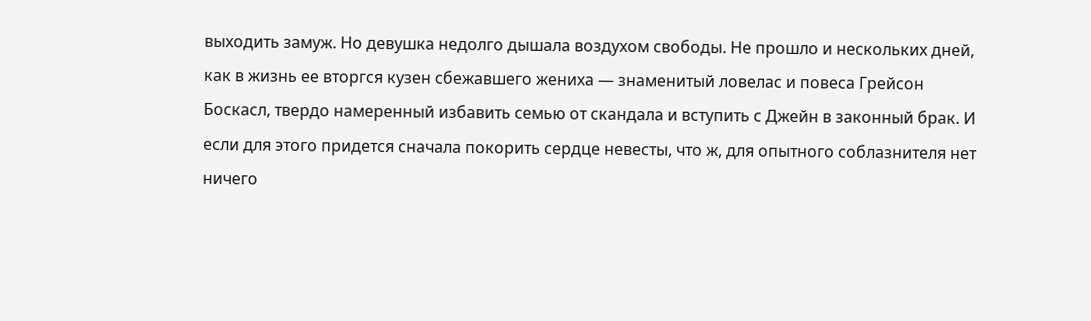выходить замуж. Но девушка недолго дышала воздухом свободы. Не прошло и нескольких дней, как в жизнь ее вторгся кузен сбежавшего жениха — знаменитый ловелас и повеса Грейсон Боскасл, твердо намеренный избавить семью от скандала и вступить с Джейн в законный брак. И если для этого придется сначала покорить сердце невесты, что ж, для опытного соблазнителя нет ничего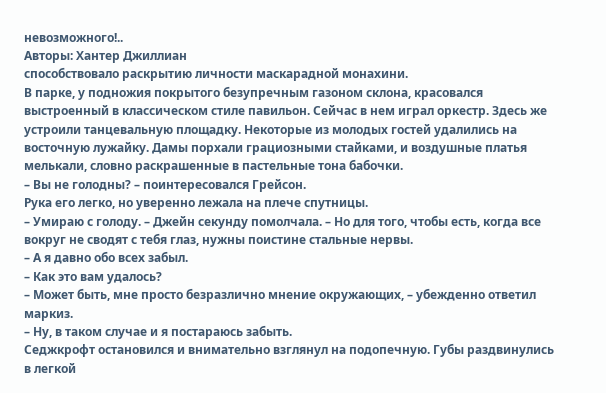невозможного!..
Авторы: Хантер Джиллиан
способствовало раскрытию личности маскарадной монахини.
В парке, у подножия покрытого безупречным газоном склона, красовался выстроенный в классическом стиле павильон. Сейчас в нем играл оркестр. Здесь же устроили танцевальную площадку. Некоторые из молодых гостей удалились на восточную лужайку. Дамы порхали грациозными стайками, и воздушные платья мелькали, словно раскрашенные в пастельные тона бабочки.
– Вы не голодны? – поинтересовался Грейсон.
Рука его легко, но уверенно лежала на плече спутницы.
– Умираю с голоду. – Джейн секунду помолчала. – Но для того, чтобы есть, когда все вокруг не сводят с тебя глаз, нужны поистине стальные нервы.
– А я давно обо всех забыл.
– Как это вам удалось?
– Может быть, мне просто безразлично мнение окружающих, – убежденно ответил маркиз.
– Ну, в таком случае и я постараюсь забыть.
Седжкрофт остановился и внимательно взглянул на подопечную. Губы раздвинулись в легкой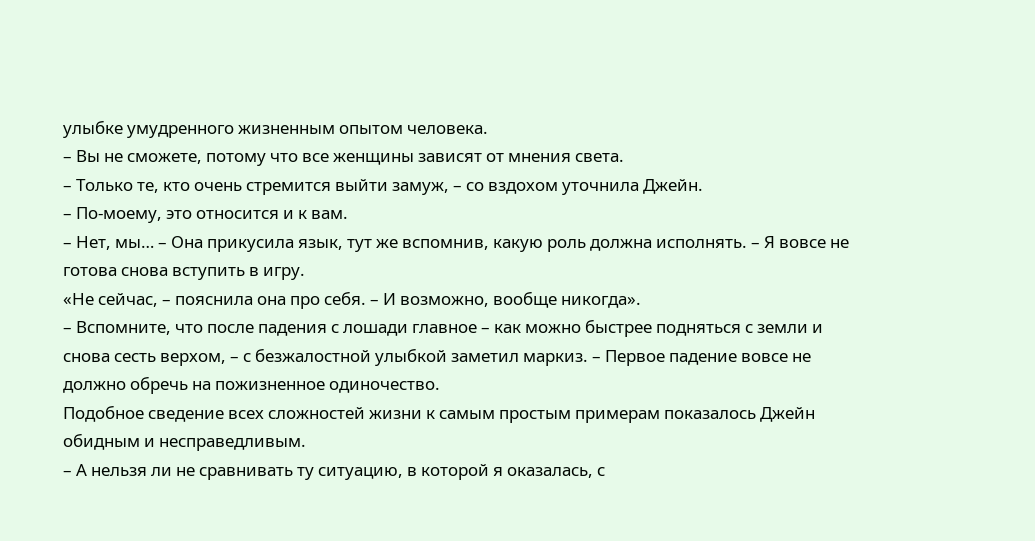улыбке умудренного жизненным опытом человека.
– Вы не сможете, потому что все женщины зависят от мнения света.
– Только те, кто очень стремится выйти замуж, – со вздохом уточнила Джейн.
– По-моему, это относится и к вам.
– Нет, мы… – Она прикусила язык, тут же вспомнив, какую роль должна исполнять. – Я вовсе не готова снова вступить в игру.
«Не сейчас, – пояснила она про себя. – И возможно, вообще никогда».
– Вспомните, что после падения с лошади главное – как можно быстрее подняться с земли и снова сесть верхом, – с безжалостной улыбкой заметил маркиз. – Первое падение вовсе не должно обречь на пожизненное одиночество.
Подобное сведение всех сложностей жизни к самым простым примерам показалось Джейн обидным и несправедливым.
– А нельзя ли не сравнивать ту ситуацию, в которой я оказалась, с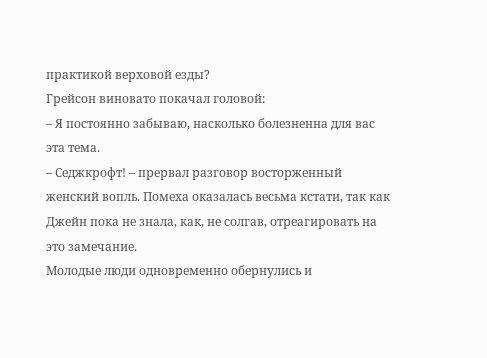практикой верховой езды?
Грейсон виновато покачал головой:
– Я постоянно забываю, насколько болезненна для вас эта тема.
– Седжкрофт! – прервал разговор восторженный женский вопль. Помеха оказалась весьма кстати, так как Джейн пока не знала, как, не солгав, отреагировать на это замечание.
Молодые люди одновременно обернулись и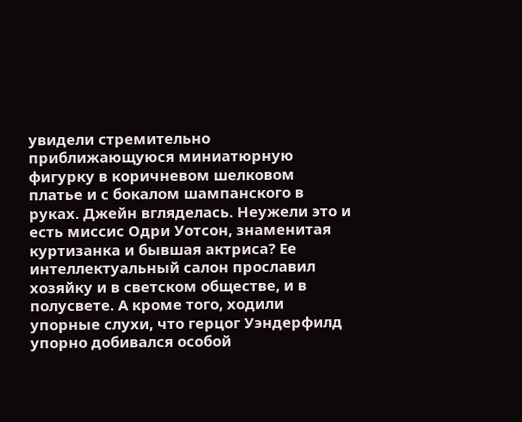увидели стремительно приближающуюся миниатюрную фигурку в коричневом шелковом платье и с бокалом шампанского в руках. Джейн вгляделась. Неужели это и есть миссис Одри Уотсон, знаменитая куртизанка и бывшая актриса? Ее интеллектуальный салон прославил хозяйку и в светском обществе, и в полусвете. А кроме того, ходили упорные слухи, что герцог Уэндерфилд упорно добивался особой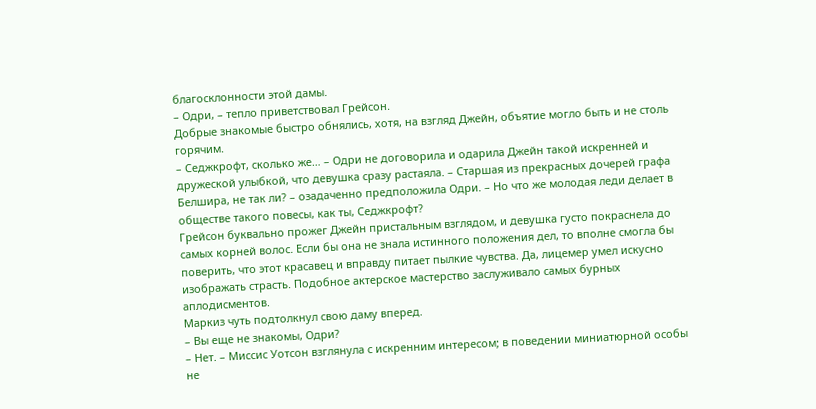благосклонности этой дамы.
– Одри, – тепло приветствовал Грейсон.
Добрые знакомые быстро обнялись, хотя, на взгляд Джейн, объятие могло быть и не столь горячим.
– Седжкрофт, сколько же… – Одри не договорила и одарила Джейн такой искренней и дружеской улыбкой, что девушка сразу растаяла. – Старшая из прекрасных дочерей графа Белшира, не так ли? – озадаченно предположила Одри. – Но что же молодая леди делает в обществе такого повесы, как ты, Седжкрофт?
Грейсон буквально прожег Джейн пристальным взглядом, и девушка густо покраснела до самых корней волос. Если бы она не знала истинного положения дел, то вполне смогла бы поверить, что этот красавец и вправду питает пылкие чувства. Да, лицемер умел искусно изображать страсть. Подобное актерское мастерство заслуживало самых бурных аплодисментов.
Маркиз чуть подтолкнул свою даму вперед.
– Вы еще не знакомы, Одри?
– Нет. – Миссис Уотсон взглянула с искренним интересом; в поведении миниатюрной особы не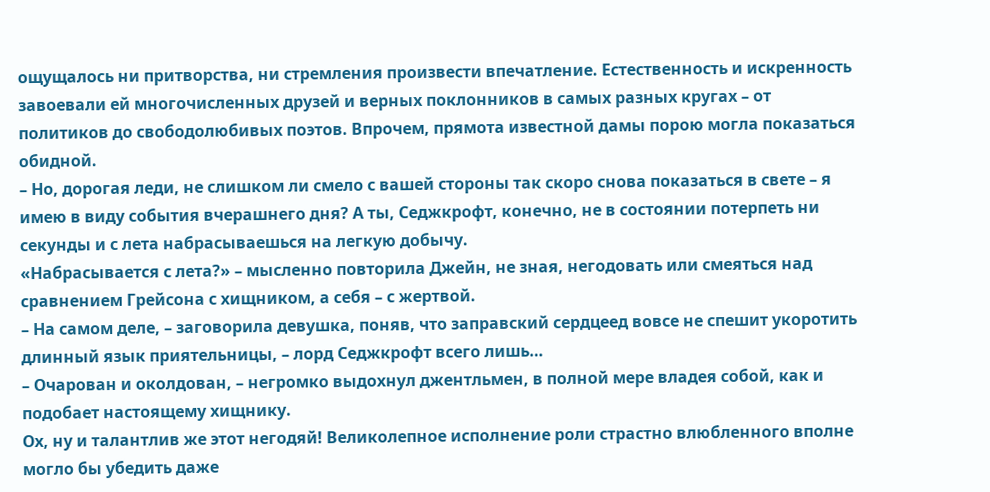ощущалось ни притворства, ни стремления произвести впечатление. Естественность и искренность завоевали ей многочисленных друзей и верных поклонников в самых разных кругах – от политиков до свободолюбивых поэтов. Впрочем, прямота известной дамы порою могла показаться обидной.
– Но, дорогая леди, не слишком ли смело с вашей стороны так скоро снова показаться в свете – я имею в виду события вчерашнего дня? А ты, Седжкрофт, конечно, не в состоянии потерпеть ни секунды и с лета набрасываешься на легкую добычу.
«Набрасывается с лета?» – мысленно повторила Джейн, не зная, негодовать или смеяться над сравнением Грейсона с хищником, а себя – с жертвой.
– На самом деле, – заговорила девушка, поняв, что заправский сердцеед вовсе не спешит укоротить длинный язык приятельницы, – лорд Седжкрофт всего лишь…
– Очарован и околдован, – негромко выдохнул джентльмен, в полной мере владея собой, как и подобает настоящему хищнику.
Ох, ну и талантлив же этот негодяй! Великолепное исполнение роли страстно влюбленного вполне могло бы убедить даже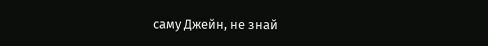саму Джейн, не знай